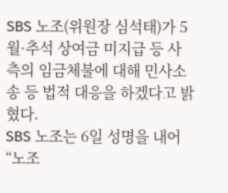SBS 노조(위원장 심석태)가 5월·추석 상여금 미지급 등 사측의 임금체불에 대해 민사소송 등 법적 대응을 하겠다고 밝혔다.
SBS 노조는 6일 성명을 내어 “노조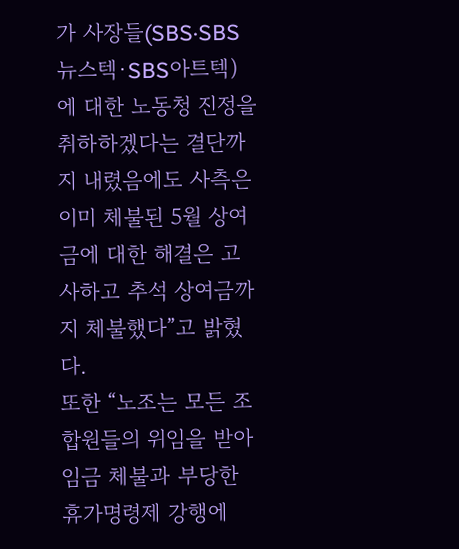가 사장들(SBS·SBS뉴스텍·SBS아트텍)에 대한 노동청 진정을 취하하겠다는 결단까지 내렸음에도 사측은 이미 체불된 5월 상여금에 대한 해결은 고사하고 추석 상여금까지 체불했다”고 밝혔다.
또한 “노조는 모든 조합원들의 위임을 받아 임금 체불과 부당한 휴가명령제 강행에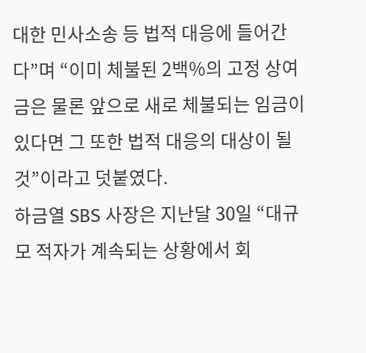대한 민사소송 등 법적 대응에 들어간다”며 “이미 체불된 2백%의 고정 상여금은 물론 앞으로 새로 체불되는 임금이 있다면 그 또한 법적 대응의 대상이 될 것”이라고 덧붙였다.
하금열 SBS 사장은 지난달 30일 “대규모 적자가 계속되는 상황에서 회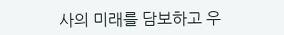사의 미래를 담보하고 우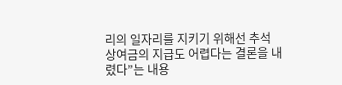리의 일자리를 지키기 위해선 추석 상여금의 지급도 어렵다는 결론을 내렸다”는 내용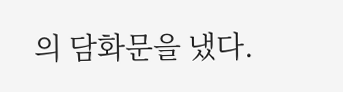의 담화문을 냈다.